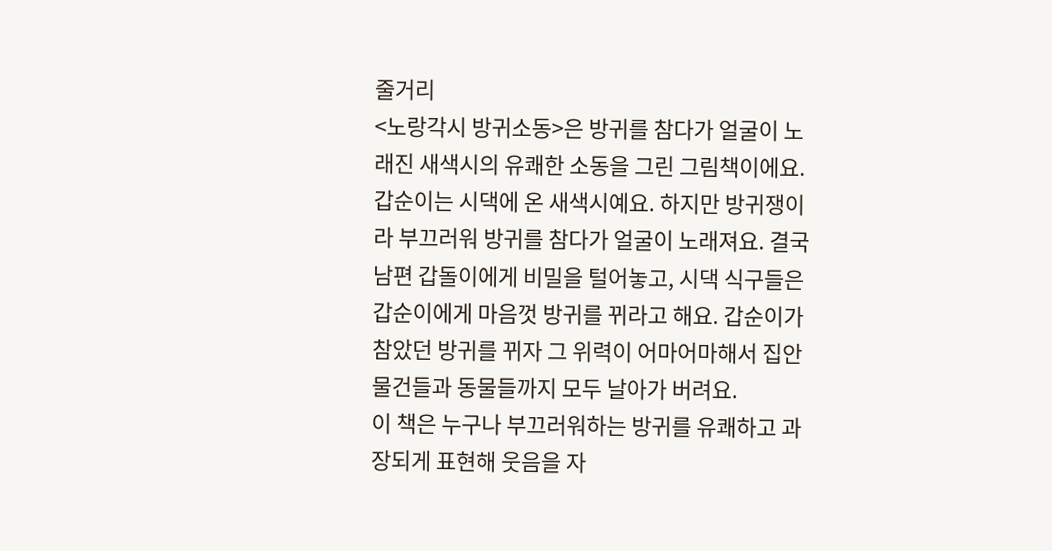줄거리
<노랑각시 방귀소동>은 방귀를 참다가 얼굴이 노래진 새색시의 유쾌한 소동을 그린 그림책이에요.
갑순이는 시댁에 온 새색시예요. 하지만 방귀쟁이라 부끄러워 방귀를 참다가 얼굴이 노래져요. 결국 남편 갑돌이에게 비밀을 털어놓고, 시댁 식구들은 갑순이에게 마음껏 방귀를 뀌라고 해요. 갑순이가 참았던 방귀를 뀌자 그 위력이 어마어마해서 집안 물건들과 동물들까지 모두 날아가 버려요.
이 책은 누구나 부끄러워하는 방귀를 유쾌하고 과장되게 표현해 웃음을 자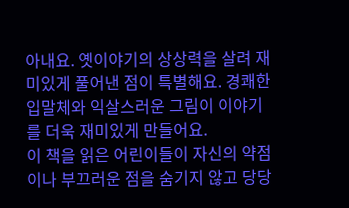아내요. 옛이야기의 상상력을 살려 재미있게 풀어낸 점이 특별해요. 경쾌한 입말체와 익살스러운 그림이 이야기를 더욱 재미있게 만들어요.
이 책을 읽은 어린이들이 자신의 약점이나 부끄러운 점을 숨기지 않고 당당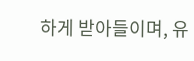하게 받아들이며, 유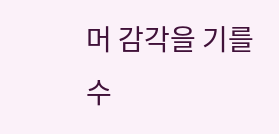머 감각을 기를 수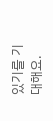있기를 기대해요.